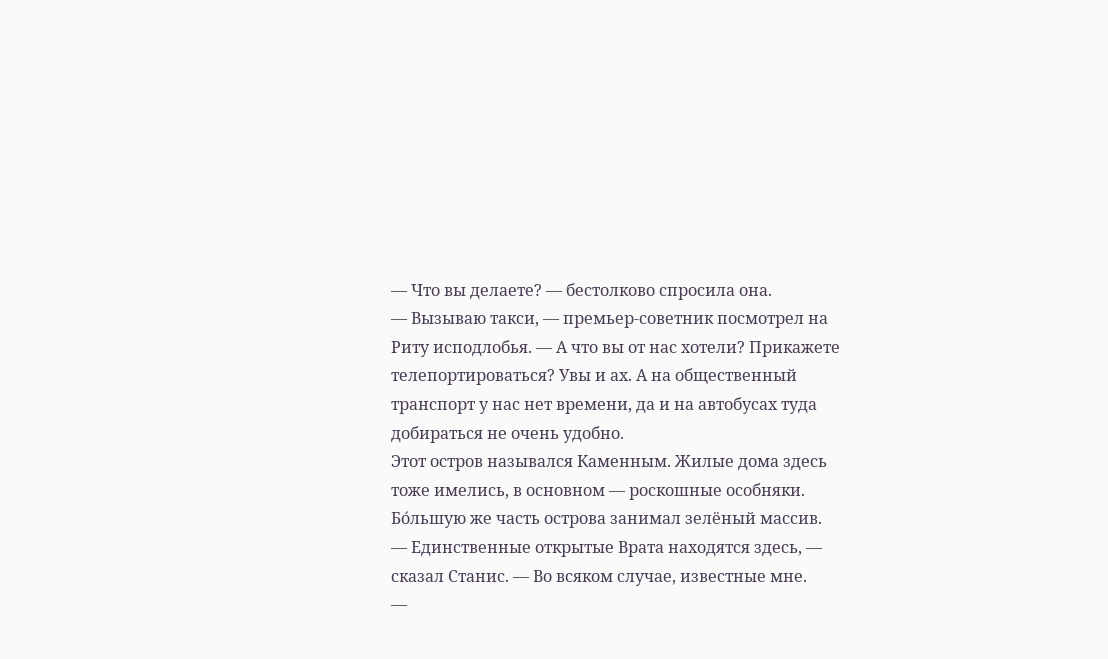— Что вы делаете? — бестолково спросила она.
— Вызываю такси, — премьер-советник посмотрел на Риту исподлобья. — А что вы от нас хотели? Прикажете телепортироваться? Увы и ах. А на общественный транспорт у нас нет времени, да и на автобусах туда добираться не очень удобно.
Этот остров назывался Каменным. Жилые дома здесь тоже имелись, в основном — роскошные особняки. Бо́льшую же часть острова занимал зелёный массив.
— Единственные открытые Врата находятся здесь, — сказал Станис. — Во всяком случае, известные мне.
—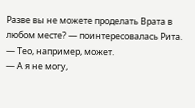Разве вы не можете проделать Врата в любом месте? — поинтересовалась Рита. — Тео, например, может.
— А я не могу,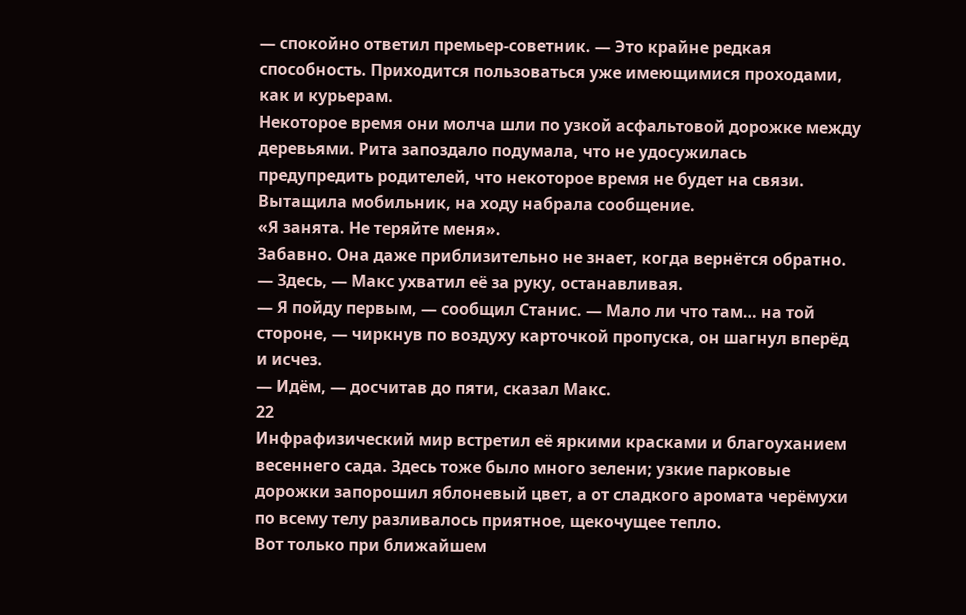— спокойно ответил премьер-советник. — Это крайне редкая способность. Приходится пользоваться уже имеющимися проходами, как и курьерам.
Некоторое время они молча шли по узкой асфальтовой дорожке между деревьями. Рита запоздало подумала, что не удосужилась предупредить родителей, что некоторое время не будет на связи. Вытащила мобильник, на ходу набрала сообщение.
«Я занята. Не теряйте меня».
Забавно. Она даже приблизительно не знает, когда вернётся обратно.
— Здесь, — Макс ухватил её за руку, останавливая.
— Я пойду первым, — сообщил Станис. — Мало ли что там… на той стороне, — чиркнув по воздуху карточкой пропуска, он шагнул вперёд и исчез.
— Идём, — досчитав до пяти, сказал Макс.
22
Инфрафизический мир встретил её яркими красками и благоуханием весеннего сада. Здесь тоже было много зелени; узкие парковые дорожки запорошил яблоневый цвет, а от сладкого аромата черёмухи по всему телу разливалось приятное, щекочущее тепло.
Вот только при ближайшем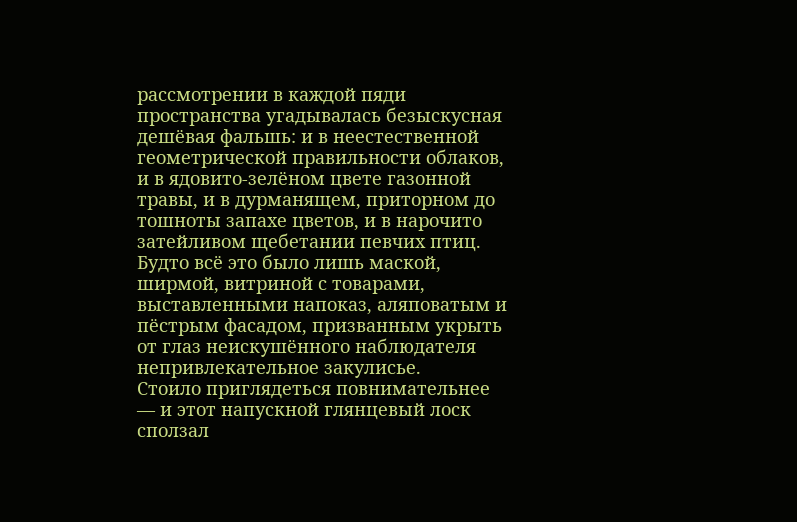рассмотрении в каждой пяди пространства угадывалась безыскусная дешёвая фальшь: и в неестественной геометрической правильности облаков, и в ядовито-зелёном цвете газонной травы, и в дурманящем, приторном до тошноты запахе цветов, и в нарочито затейливом щебетании певчих птиц. Будто всё это было лишь маской, ширмой, витриной с товарами, выставленными напоказ, аляповатым и пёстрым фасадом, призванным укрыть от глаз неискушённого наблюдателя непривлекательное закулисье.
Стоило приглядеться повнимательнее — и этот напускной глянцевый лоск сползал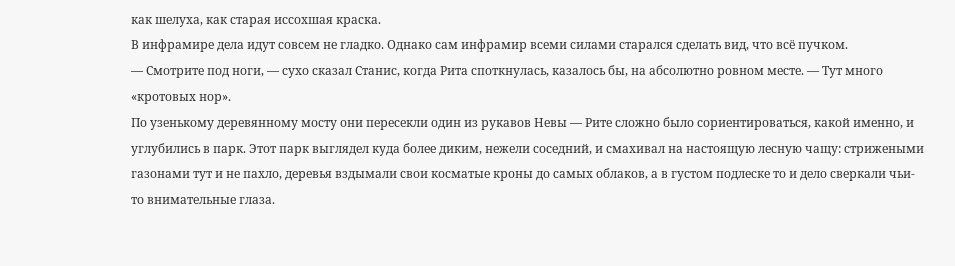как шелуха, как старая иссохшая краска.
В инфрамире дела идут совсем не гладко. Однако сам инфрамир всеми силами старался сделать вид, что всё пучком.
— Смотрите под ноги, — сухо сказал Станис, когда Рита споткнулась, казалось бы, на абсолютно ровном месте. — Тут много «кротовых нор».
По узенькому деревянному мосту они пересекли один из рукавов Невы — Рите сложно было сориентироваться, какой именно, и углубились в парк. Этот парк выглядел куда более диким, нежели соседний, и смахивал на настоящую лесную чащу: стрижеными газонами тут и не пахло, деревья вздымали свои косматые кроны до самых облаков, а в густом подлеске то и дело сверкали чьи-то внимательные глаза.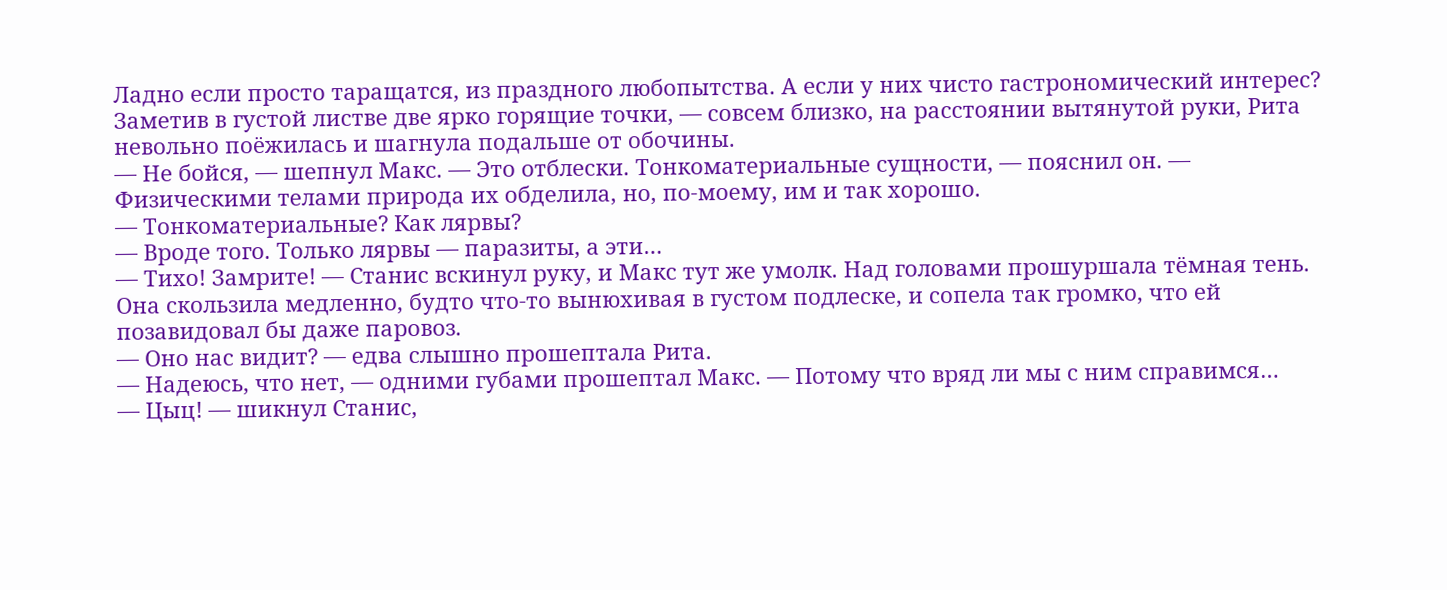Ладно если просто таращатся, из праздного любопытства. А если у них чисто гастрономический интерес?
Заметив в густой листве две ярко горящие точки, — совсем близко, на расстоянии вытянутой руки, Рита невольно поёжилась и шагнула подальше от обочины.
— Не бойся, — шепнул Макс. — Это отблески. Тонкоматериальные сущности, — пояснил он. — Физическими телами природа их обделила, но, по-моему, им и так хорошо.
— Тонкоматериальные? Как лярвы?
— Вроде того. Только лярвы — паразиты, а эти…
— Тихо! Замрите! — Станис вскинул руку, и Макс тут же умолк. Над головами прошуршала тёмная тень. Она скользила медленно, будто что-то вынюхивая в густом подлеске, и сопела так громко, что ей позавидовал бы даже паровоз.
— Оно нас видит? — едва слышно прошептала Рита.
— Надеюсь, что нет, — одними губами прошептал Макс. — Потому что вряд ли мы с ним справимся…
— Цыц! — шикнул Станис,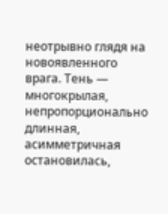неотрывно глядя на новоявленного врага. Тень — многокрылая, непропорционально длинная, асимметричная остановилась,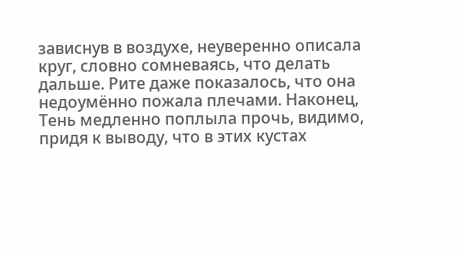зависнув в воздухе, неуверенно описала круг, словно сомневаясь, что делать дальше. Рите даже показалось, что она недоумённо пожала плечами. Наконец, Тень медленно поплыла прочь, видимо, придя к выводу, что в этих кустах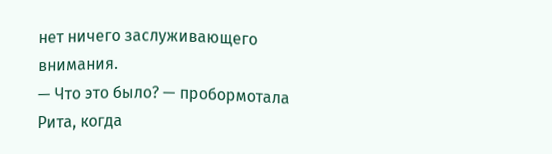нет ничего заслуживающего внимания.
— Что это было? — пробормотала Рита, когда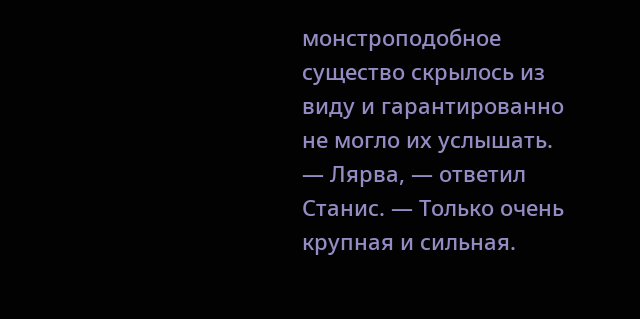монстроподобное существо скрылось из виду и гарантированно не могло их услышать.
— Лярва, — ответил Станис. — Только очень крупная и сильная.